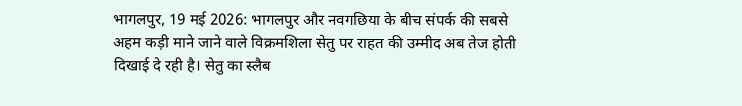भागलपुर, 19 मई 2026: भागलपुर और नवगछिया के बीच संपर्क की सबसे अहम कड़ी माने जाने वाले विक्रमशिला सेतु पर राहत की उम्मीद अब तेज होती दिखाई दे रही है। सेतु का स्लैब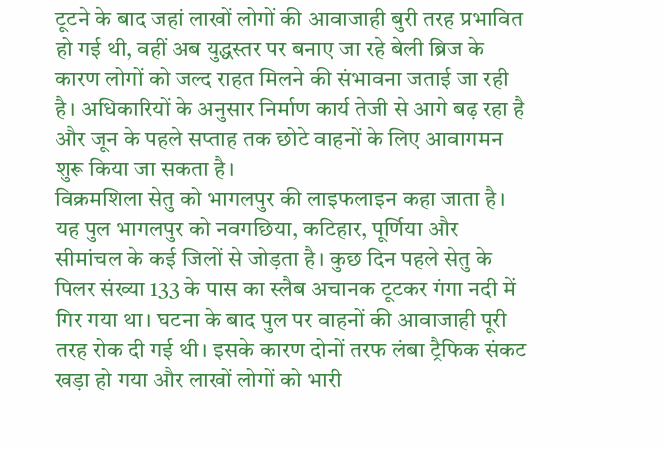टूटने के बाद जहां लाखों लोगों की आवाजाही बुरी तरह प्रभावित हो गई थी, वहीं अब युद्धस्तर पर बनाए जा रहे बेली ब्रिज के कारण लोगों को जल्द राहत मिलने की संभावना जताई जा रही है। अधिकारियों के अनुसार निर्माण कार्य तेजी से आगे बढ़ रहा है और जून के पहले सप्ताह तक छोटे वाहनों के लिए आवागमन शुरू किया जा सकता है।
विक्रमशिला सेतु को भागलपुर की लाइफलाइन कहा जाता है। यह पुल भागलपुर को नवगछिया, कटिहार, पूर्णिया और सीमांचल के कई जिलों से जोड़ता है। कुछ दिन पहले सेतु के पिलर संख्या 133 के पास का स्लैब अचानक टूटकर गंगा नदी में गिर गया था। घटना के बाद पुल पर वाहनों की आवाजाही पूरी तरह रोक दी गई थी। इसके कारण दोनों तरफ लंबा ट्रैफिक संकट खड़ा हो गया और लाखों लोगों को भारी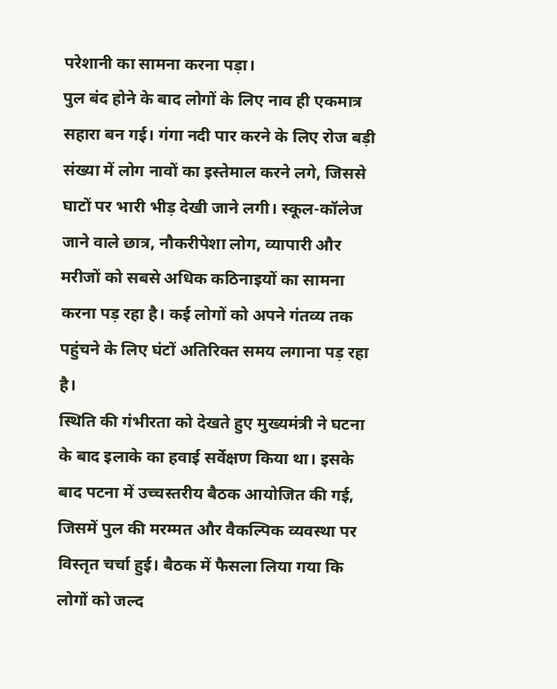परेशानी का सामना करना पड़ा।
पुल बंद होने के बाद लोगों के लिए नाव ही एकमात्र सहारा बन गई। गंगा नदी पार करने के लिए रोज बड़ी संख्या में लोग नावों का इस्तेमाल करने लगे, जिससे घाटों पर भारी भीड़ देखी जाने लगी। स्कूल-कॉलेज जाने वाले छात्र, नौकरीपेशा लोग, व्यापारी और मरीजों को सबसे अधिक कठिनाइयों का सामना करना पड़ रहा है। कई लोगों को अपने गंतव्य तक पहुंचने के लिए घंटों अतिरिक्त समय लगाना पड़ रहा है।
स्थिति की गंभीरता को देखते हुए मुख्यमंत्री ने घटना के बाद इलाके का हवाई सर्वेक्षण किया था। इसके बाद पटना में उच्चस्तरीय बैठक आयोजित की गई, जिसमें पुल की मरम्मत और वैकल्पिक व्यवस्था पर विस्तृत चर्चा हुई। बैठक में फैसला लिया गया कि लोगों को जल्द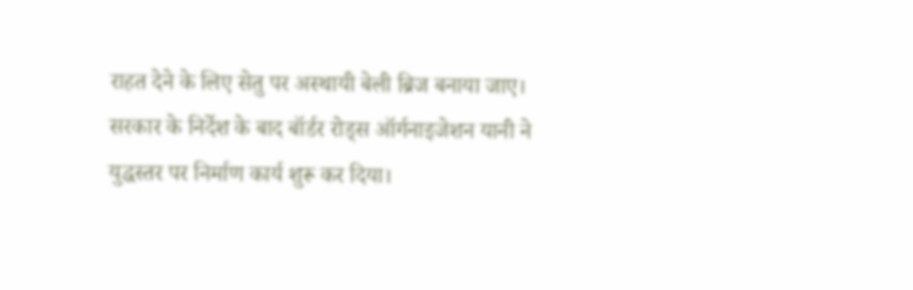राहत देने के लिए सेतु पर अस्थायी बेली ब्रिज बनाया जाए।
सरकार के निर्देश के बाद बॉर्डर रोड्स ऑर्गनाइजेशन यानी ने युद्धस्तर पर निर्माण कार्य शुरू कर दिया।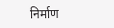निर्माण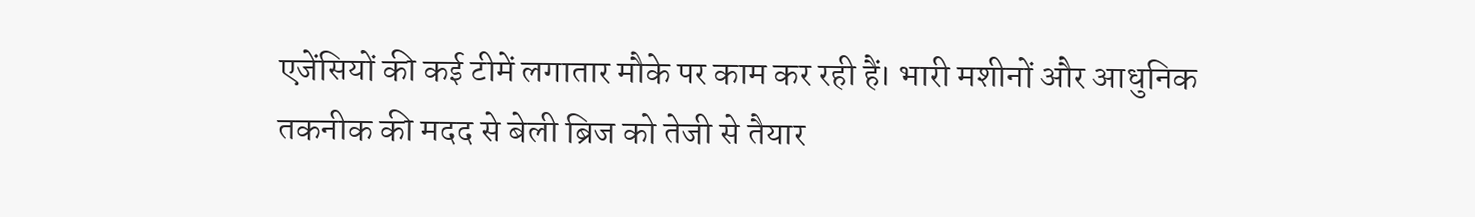एजेंसियों की कई टीमें लगातार मौके पर काम कर रही हैं। भारी मशीनों और आधुनिक तकनीक की मदद से बेली ब्रिज को तेजी से तैयार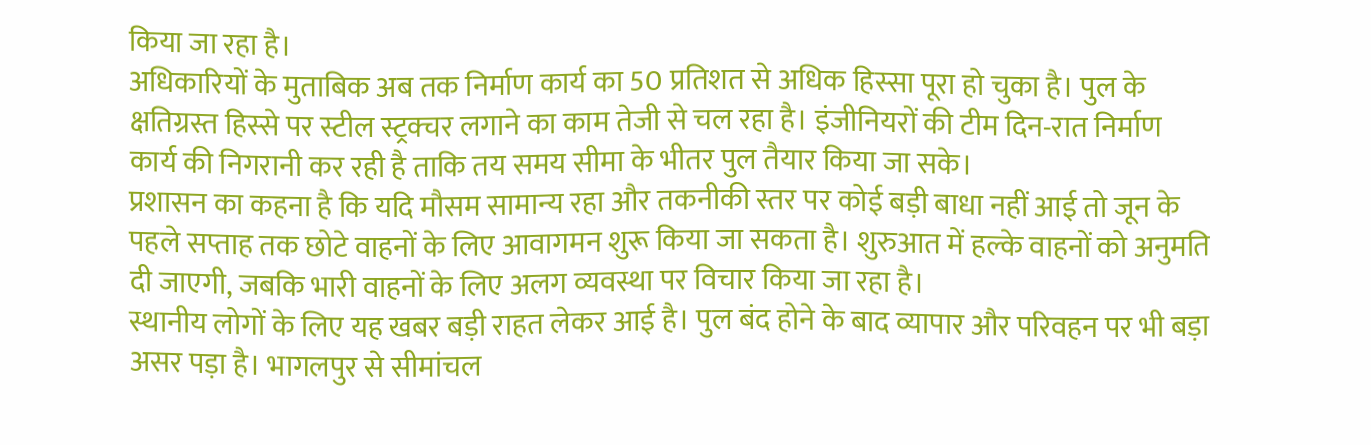किया जा रहा है।
अधिकारियों के मुताबिक अब तक निर्माण कार्य का 50 प्रतिशत से अधिक हिस्सा पूरा हो चुका है। पुल के क्षतिग्रस्त हिस्से पर स्टील स्ट्रक्चर लगाने का काम तेजी से चल रहा है। इंजीनियरों की टीम दिन-रात निर्माण कार्य की निगरानी कर रही है ताकि तय समय सीमा के भीतर पुल तैयार किया जा सके।
प्रशासन का कहना है कि यदि मौसम सामान्य रहा और तकनीकी स्तर पर कोई बड़ी बाधा नहीं आई तो जून के पहले सप्ताह तक छोटे वाहनों के लिए आवागमन शुरू किया जा सकता है। शुरुआत में हल्के वाहनों को अनुमति दी जाएगी, जबकि भारी वाहनों के लिए अलग व्यवस्था पर विचार किया जा रहा है।
स्थानीय लोगों के लिए यह खबर बड़ी राहत लेकर आई है। पुल बंद होने के बाद व्यापार और परिवहन पर भी बड़ा असर पड़ा है। भागलपुर से सीमांचल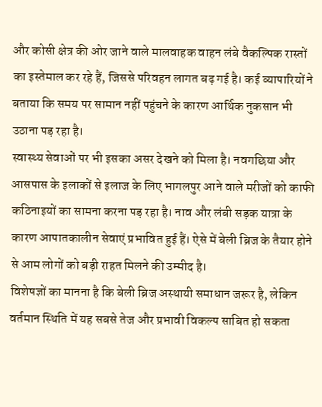और कोसी क्षेत्र की ओर जाने वाले मालवाहक वाहन लंबे वैकल्पिक रास्तों का इस्तेमाल कर रहे हैं, जिससे परिवहन लागत बढ़ गई है। कई व्यापारियों ने बताया कि समय पर सामान नहीं पहुंचने के कारण आर्थिक नुकसान भी उठाना पड़ रहा है।
स्वास्थ्य सेवाओं पर भी इसका असर देखने को मिला है। नवगछिया और आसपास के इलाकों से इलाज के लिए भागलपुर आने वाले मरीजों को काफी कठिनाइयों का सामना करना पड़ रहा है। नाव और लंबी सड़क यात्रा के कारण आपातकालीन सेवाएं प्रभावित हुई हैं। ऐसे में बेली ब्रिज के तैयार होने से आम लोगों को बड़ी राहत मिलने की उम्मीद है।
विशेषज्ञों का मानना है कि बेली ब्रिज अस्थायी समाधान जरूर है, लेकिन वर्तमान स्थिति में यह सबसे तेज और प्रभावी विकल्प साबित हो सकता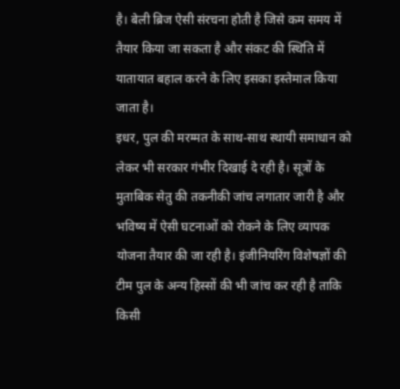है। बेली ब्रिज ऐसी संरचना होती है जिसे कम समय में तैयार किया जा सकता है और संकट की स्थिति में यातायात बहाल करने के लिए इसका इस्तेमाल किया जाता है।
इधर, पुल की मरम्मत के साथ-साथ स्थायी समाधान को लेकर भी सरकार गंभीर दिखाई दे रही है। सूत्रों के मुताबिक सेतु की तकनीकी जांच लगातार जारी है और भविष्य में ऐसी घटनाओं को रोकने के लिए व्यापक योजना तैयार की जा रही है। इंजीनियरिंग विशेषज्ञों की टीम पुल के अन्य हिस्सों की भी जांच कर रही है ताकि किसी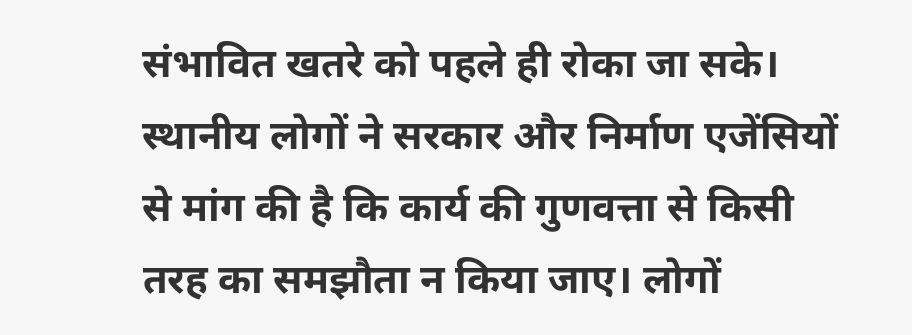संभावित खतरे को पहले ही रोका जा सके।
स्थानीय लोगों ने सरकार और निर्माण एजेंसियों से मांग की है कि कार्य की गुणवत्ता से किसी तरह का समझौता न किया जाए। लोगों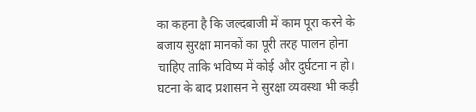का कहना है कि जल्दबाजी में काम पूरा करने के बजाय सुरक्षा मानकों का पूरी तरह पालन होना चाहिए ताकि भविष्य में कोई और दुर्घटना न हो।
घटना के बाद प्रशासन ने सुरक्षा व्यवस्था भी कड़ी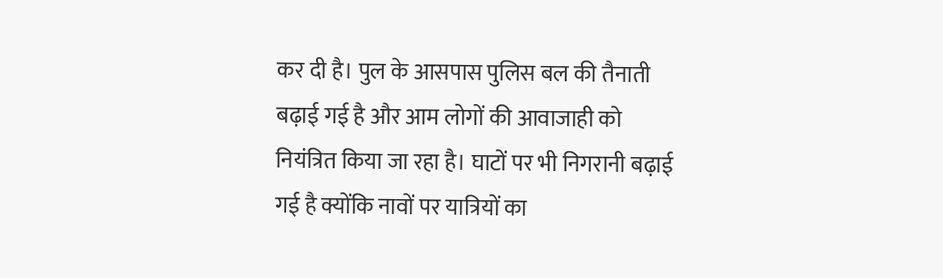कर दी है। पुल के आसपास पुलिस बल की तैनाती बढ़ाई गई है और आम लोगों की आवाजाही को नियंत्रित किया जा रहा है। घाटों पर भी निगरानी बढ़ाई गई है क्योंकि नावों पर यात्रियों का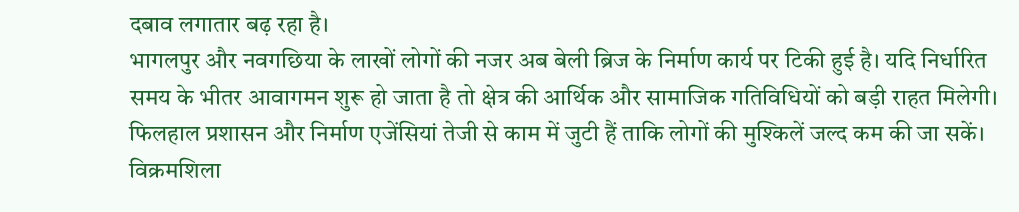दबाव लगातार बढ़ रहा है।
भागलपुर और नवगछिया के लाखों लोगों की नजर अब बेली ब्रिज के निर्माण कार्य पर टिकी हुई है। यदि निर्धारित समय के भीतर आवागमन शुरू हो जाता है तो क्षेत्र की आर्थिक और सामाजिक गतिविधियों को बड़ी राहत मिलेगी। फिलहाल प्रशासन और निर्माण एजेंसियां तेजी से काम में जुटी हैं ताकि लोगों की मुश्किलें जल्द कम की जा सकें।
विक्रमशिला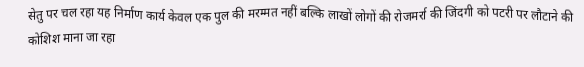सेतु पर चल रहा यह निर्माण कार्य केवल एक पुल की मरम्मत नहीं बल्कि लाखों लोगों की रोजमर्रा की जिंदगी को पटरी पर लौटाने की कोशिश माना जा रहा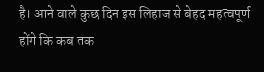है। आने वाले कुछ दिन इस लिहाज से बेहद महत्वपूर्ण होंगे कि कब तक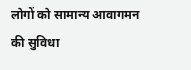लोगों को सामान्य आवागमन की सुविधा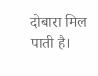दोबारा मिल पाती है।